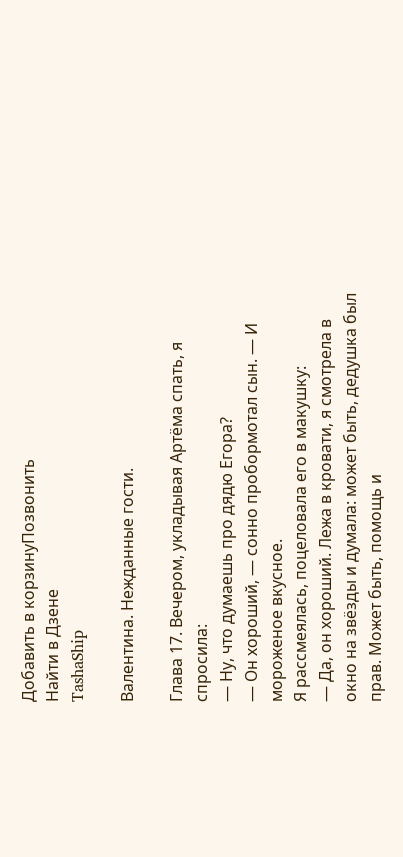Добавить в корзинуПозвонить
Найти в Дзене
TashaShip

Валентина. Нежданные гости.

Глава 17. Вечером, укладывая Артёма спать, я спросила:
— Ну, что думаешь про дядю Егора?
— Он хороший, — сонно пробормотал сын. — И мороженое вкусное.
Я рассмеялась, поцеловала его в макушку:
— Да, он хороший. Лежа в кровати, я смотрела в окно на звёзды и думала: может быть, дедушка был прав. Может быть, помощь и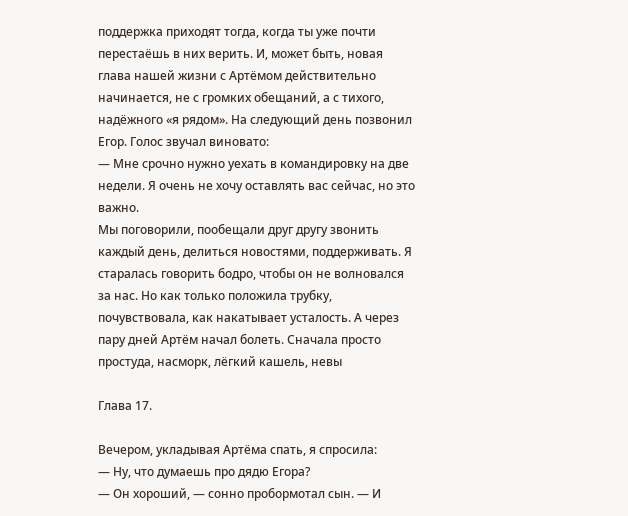поддержка приходят тогда, когда ты уже почти перестаёшь в них верить. И, может быть, новая глава нашей жизни с Артёмом действительно начинается, не с громких обещаний, а с тихого, надёжного «я рядом». На следующий день позвонил Егор. Голос звучал виновато:
— Мне срочно нужно уехать в командировку на две недели. Я очень не хочу оставлять вас сейчас, но это важно.
Мы поговорили, пообещали друг другу звонить каждый день, делиться новостями, поддерживать. Я старалась говорить бодро, чтобы он не волновался за нас. Но как только положила трубку, почувствовала, как накатывает усталость. А через пару дней Артём начал болеть. Сначала просто простуда, насморк, лёгкий кашель, невы

Глава 17.

Вечером, укладывая Артёма спать, я спросила:
— Ну, что думаешь про дядю Егора?
— Он хороший, — сонно пробормотал сын. — И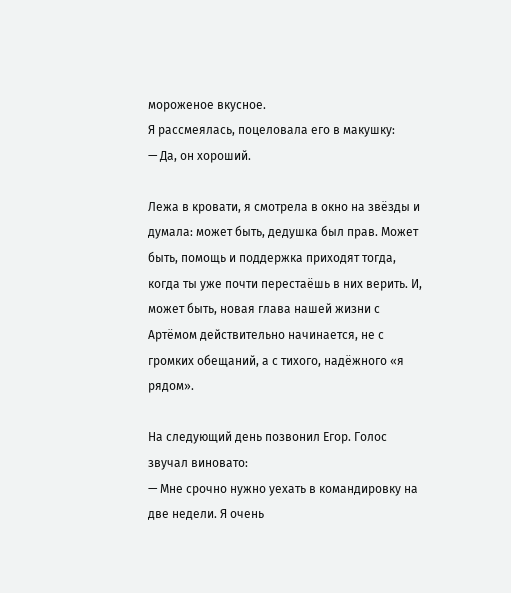мороженое вкусное.
Я рассмеялась, поцеловала его в макушку:
— Да, он хороший.

Лежа в кровати, я смотрела в окно на звёзды и думала: может быть, дедушка был прав. Может быть, помощь и поддержка приходят тогда, когда ты уже почти перестаёшь в них верить. И, может быть, новая глава нашей жизни с Артёмом действительно начинается, не с громких обещаний, а с тихого, надёжного «я рядом».

На следующий день позвонил Егор. Голос звучал виновато:
— Мне срочно нужно уехать в командировку на две недели. Я очень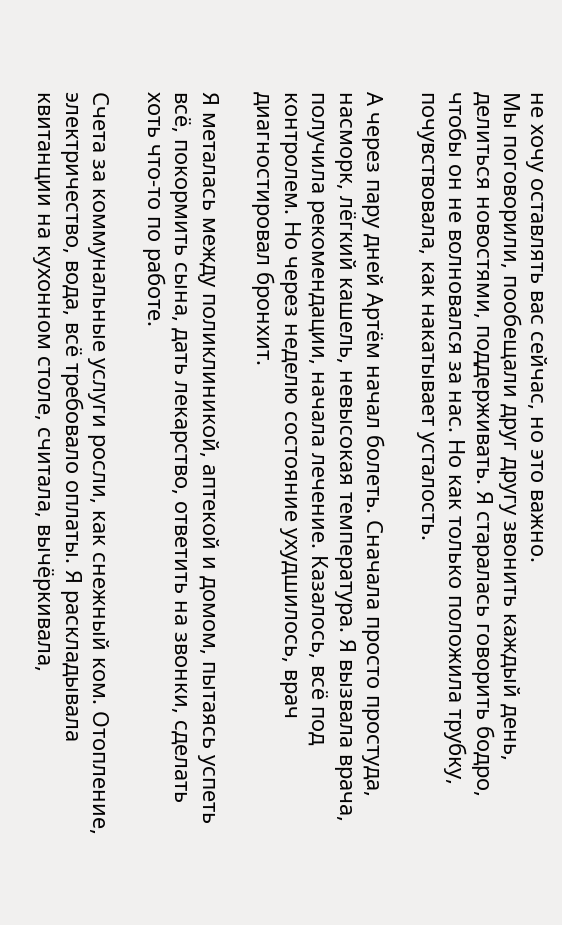не хочу оставлять вас сейчас, но это важно.
Мы поговорили, пообещали друг другу звонить каждый день, делиться новостями, поддерживать. Я старалась говорить бодро, чтобы он не волновался за нас. Но как только положила трубку, почувствовала, как накатывает усталость.

А через пару дней Артём начал болеть. Сначала просто простуда, насморк, лёгкий кашель, невысокая температура. Я вызвала врача, получила рекомендации, начала лечение. Казалось, всё под контролем. Но через неделю состояние ухудшилось, врач диагностировал бронхит.

Я металась между поликлиникой, аптекой и домом, пытаясь успеть всё, покормить сына, дать лекарство, ответить на звонки, сделать хоть что‑то по работе.

Счета за коммунальные услуги росли, как снежный ком. Отопление, электричество, вода, всё требовало оплаты. Я раскладывала квитанции на кухонном столе, считала, вычёркивала,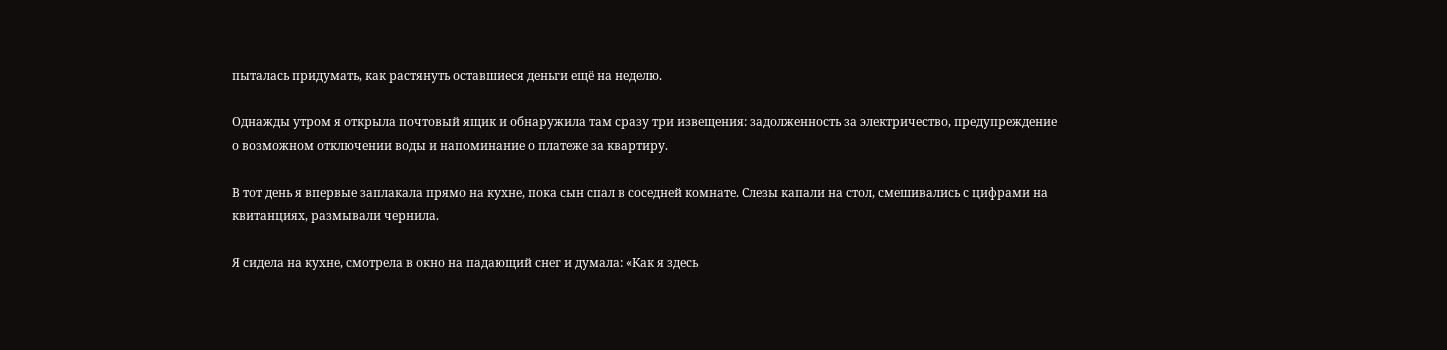пыталась придумать, как растянуть оставшиеся деньги ещё на неделю.

Однажды утром я открыла почтовый ящик и обнаружила там сразу три извещения: задолженность за электричество, предупреждение о возможном отключении воды и напоминание о платеже за квартиру.

В тот день я впервые заплакала прямо на кухне, пока сын спал в соседней комнате. Слезы капали на стол, смешивались с цифрами на квитанциях, размывали чернила.

Я сидела на кухне, смотрела в окно на падающий снег и думала: «Как я здесь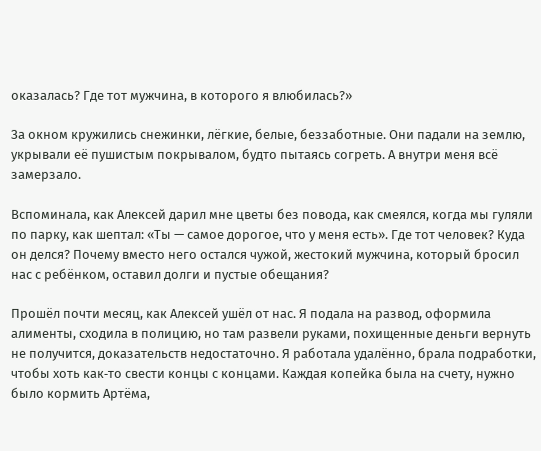оказалась? Где тот мужчина, в которого я влюбилась?»

За окном кружились снежинки, лёгкие, белые, беззаботные. Они падали на землю, укрывали её пушистым покрывалом, будто пытаясь согреть. А внутри меня всё замерзало.

Вспоминала, как Алексей дарил мне цветы без повода, как смеялся, когда мы гуляли по парку, как шептал: «Ты — самое дорогое, что у меня есть». Где тот человек? Куда он делся? Почему вместо него остался чужой, жестокий мужчина, который бросил нас с ребёнком, оставил долги и пустые обещания?

Прошёл почти месяц, как Алексей ушёл от нас. Я подала на развод, оформила алименты, сходила в полицию, но там развели руками, похищенные деньги вернуть не получится, доказательств недостаточно. Я работала удалённо, брала подработки, чтобы хоть как‑то свести концы с концами. Каждая копейка была на счету, нужно было кормить Артёма,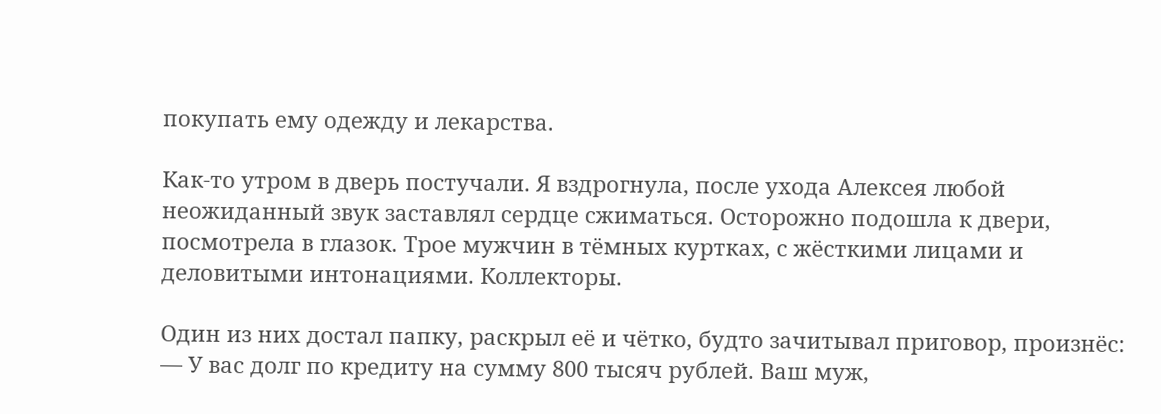покупать ему одежду и лекарства.

Как‑то утром в дверь постучали. Я вздрогнула, после ухода Алексея любой неожиданный звук заставлял сердце сжиматься. Осторожно подошла к двери, посмотрела в глазок. Трое мужчин в тёмных куртках, с жёсткими лицами и деловитыми интонациями. Коллекторы.

Один из них достал папку, раскрыл её и чётко, будто зачитывал приговор, произнёс:
— У вас долг по кредиту на сумму 800 тысяч рублей. Ваш муж,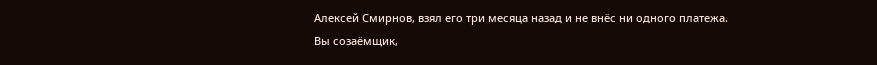Алексей Смирнов, взял его три месяца назад и не внёс ни одного платежа. Вы созаёмщик,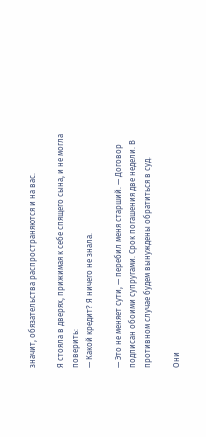значит, обязательства распространяются и на вас.

Я стояла в дверях, прижимая к себе спящего сына, и не могла поверить:
— Какой кредит? Я ничего не знала.

— Это не меняет сути, — перебил меня старший. — Договор подписан обоими супругами. Срок погашения две недели. В противном случае будем вынуждены обратиться в суд.

Они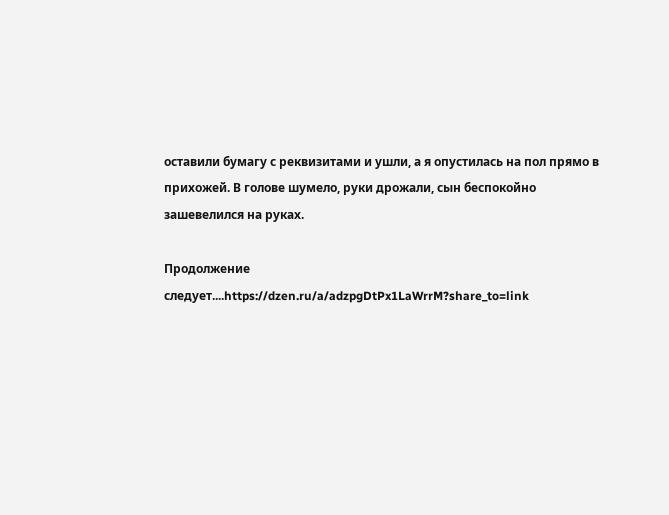оставили бумагу с реквизитами и ушли, а я опустилась на пол прямо в прихожей. В голове шумело, руки дрожали, сын беспокойно зашевелился на руках.

Продолжение следует....https://dzen.ru/a/adzpgDtPx1LaWrrM?share_to=link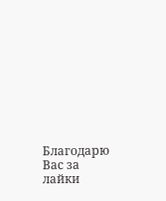Благодарю Вас за лайки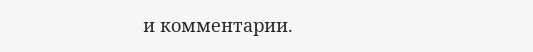и комментарии.